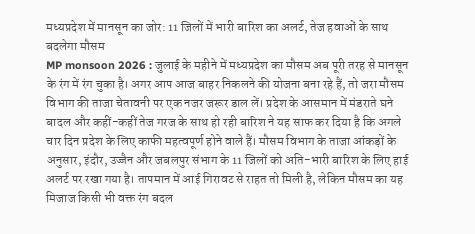मध्यप्रदेश में मानसून का जोर: 11 जिलों में भारी बारिश का अलर्ट, तेज हवाओं के साथ बदलेगा मौसम
MP monsoon 2026 : जुलाई के महीने में मध्यप्रदेश का मौसम अब पूरी तरह से मानसून के रंग में रंग चुका है। अगर आप आज बाहर निकलने की योजना बना रहे हैं, तो जरा मौसम विभाग की ताजा चेतावनी पर एक नजर जरूर डाल लें। प्रदेश के आसमान में मंडराते घने बादल और कहीं-कहीं तेज गरज के साथ हो रही बारिश ने यह साफ कर दिया है कि अगले चार दिन प्रदेश के लिए काफी महत्वपूर्ण होने वाले हैं। मौसम विभाग के ताजा आंकड़ों के अनुसार, इंदौर, उज्जैन और जबलपुर संभाग के 11 जिलों को अति-भारी बारिश के लिए हाई अलर्ट पर रखा गया है। तापमान में आई गिरावट से राहत तो मिली है, लेकिन मौसम का यह मिजाज किसी भी वक्त रंग बदल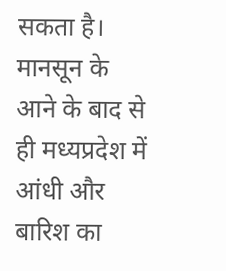सकता है। मानसून के आने के बाद से ही मध्यप्रदेश में आंधी और बारिश का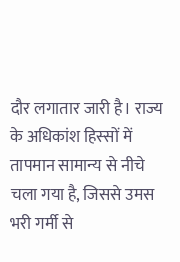दौर लगातार जारी है। राज्य के अधिकांश हिस्सों में तापमान सामान्य से नीचे चला गया है, जिससे उमस भरी गर्मी से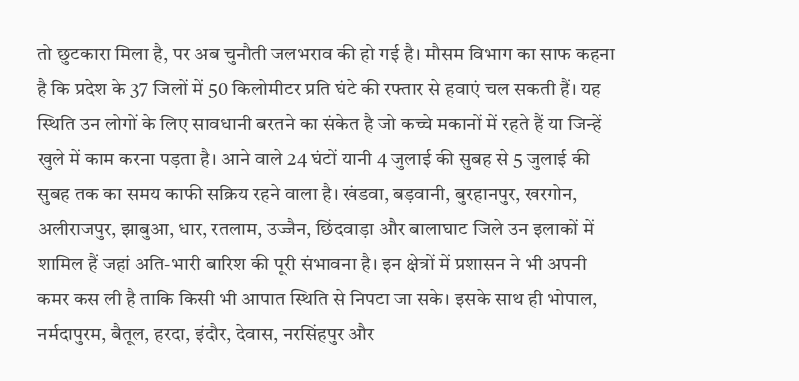तो छुटकारा मिला है, पर अब चुनौती जलभराव की हो गई है। मौसम विभाग का साफ कहना है कि प्रदेश के 37 जिलों में 50 किलोमीटर प्रति घंटे की रफ्तार से हवाएं चल सकती हैं। यह स्थिति उन लोगों के लिए सावधानी बरतने का संकेत है जो कच्चे मकानों में रहते हैं या जिन्हें खुले में काम करना पड़ता है। आने वाले 24 घंटों यानी 4 जुलाई की सुबह से 5 जुलाई की सुबह तक का समय काफी सक्रिय रहने वाला है। खंडवा, बड़वानी, बुरहानपुर, खरगोन, अलीराजपुर, झाबुआ, धार, रतलाम, उज्जैन, छिंदवाड़ा और बालाघाट जिले उन इलाकों में शामिल हैं जहां अति-भारी बारिश की पूरी संभावना है। इन क्षेत्रों में प्रशासन ने भी अपनी कमर कस ली है ताकि किसी भी आपात स्थिति से निपटा जा सके। इसके साथ ही भोपाल, नर्मदापुरम, बैतूल, हरदा, इंदौर, देवास, नरसिंहपुर और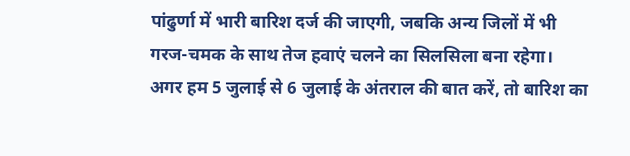पांढुर्णा में भारी बारिश दर्ज की जाएगी, जबकि अन्य जिलों में भी गरज-चमक के साथ तेज हवाएं चलने का सिलसिला बना रहेगा। अगर हम 5 जुलाई से 6 जुलाई के अंतराल की बात करें, तो बारिश का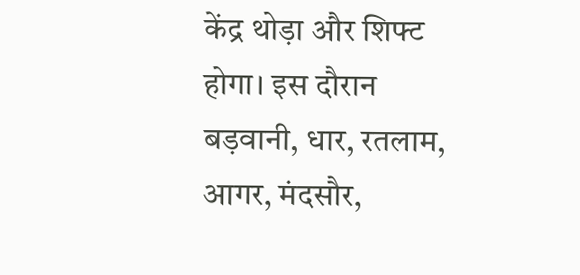केंद्र थोड़ा और शिफ्ट होगा। इस दौरान बड़वानी, धार, रतलाम, आगर, मंदसौर,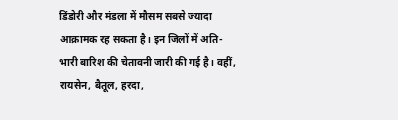डिंडोरी और मंडला में मौसम सबसे ज्यादा आक्रामक रह सकता है। इन जिलों में अति-भारी बारिश की चेतावनी जारी की गई है। वहीं, रायसेन, बैतूल, हरदा,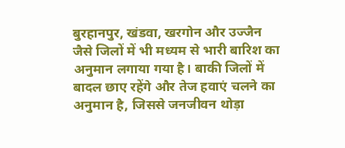बुरहानपुर, खंडवा, खरगोन और उज्जैन जैसे जिलों में भी मध्यम से भारी बारिश का अनुमान लगाया गया है। बाकी जिलों में बादल छाए रहेंगे और तेज हवाएं चलने का अनुमान है, जिससे जनजीवन थोड़ा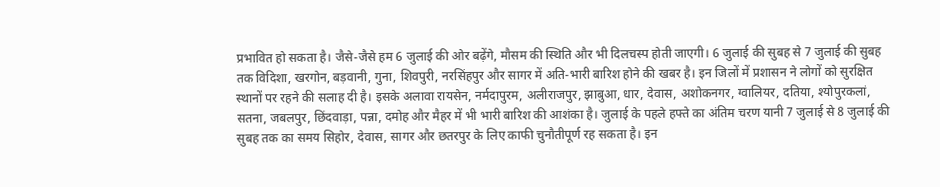प्रभावित हो सकता है। जैसे-जैसे हम 6 जुलाई की ओर बढ़ेंगे, मौसम की स्थिति और भी दिलचस्प होती जाएगी। 6 जुलाई की सुबह से 7 जुलाई की सुबह तक विदिशा, खरगोन, बड़वानी, गुना, शिवपुरी, नरसिंहपुर और सागर में अति-भारी बारिश होने की खबर है। इन जिलों में प्रशासन ने लोगों को सुरक्षित स्थानों पर रहने की सलाह दी है। इसके अलावा रायसेन, नर्मदापुरम, अलीराजपुर, झाबुआ, धार, देवास, अशोकनगर, ग्वालियर, दतिया, श्योपुरकलां, सतना, जबलपुर, छिंदवाड़ा, पन्ना, दमोह और मैहर में भी भारी बारिश की आशंका है। जुलाई के पहले हफ्ते का अंतिम चरण यानी 7 जुलाई से 8 जुलाई की सुबह तक का समय सिहोर, देवास, सागर और छतरपुर के लिए काफी चुनौतीपूर्ण रह सकता है। इन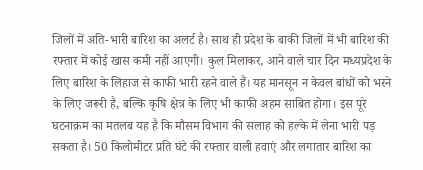जिलों में अति-भारी बारिश का अलर्ट है। साथ ही प्रदेश के बाकी जिलों में भी बारिश की रफ्तार में कोई खास कमी नहीं आएगी। कुल मिलाकर, आने वाले चार दिन मध्यप्रदेश के लिए बारिश के लिहाज से काफी भारी रहने वाले हैं। यह मानसून न केवल बांधों को भरने के लिए जरूरी है, बल्कि कृषि क्षेत्र के लिए भी काफी अहम साबित होगा। इस पूरे घटनाक्रम का मतलब यह है कि मौसम विभाग की सलाह को हल्के में लेना भारी पड़ सकता है। 50 किलोमीटर प्रति घंटे की रफ्तार वाली हवाएं और लगातार बारिश का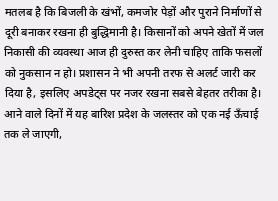मतलब है कि बिजली के खंभों, कमजोर पेड़ों और पुराने निर्माणों से दूरी बनाकर रखना ही बुद्धिमानी है। किसानों को अपने खेतों में जल निकासी की व्यवस्था आज ही दुरुस्त कर लेनी चाहिए ताकि फसलों को नुकसान न हो। प्रशासन ने भी अपनी तरफ से अलर्ट जारी कर दिया है, इसलिए अपडेट्स पर नजर रखना सबसे बेहतर तरीका है। आने वाले दिनों में यह बारिश प्रदेश के जलस्तर को एक नई ऊँचाई तक ले जाएगी,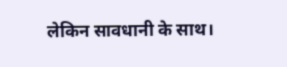लेकिन सावधानी के साथ।